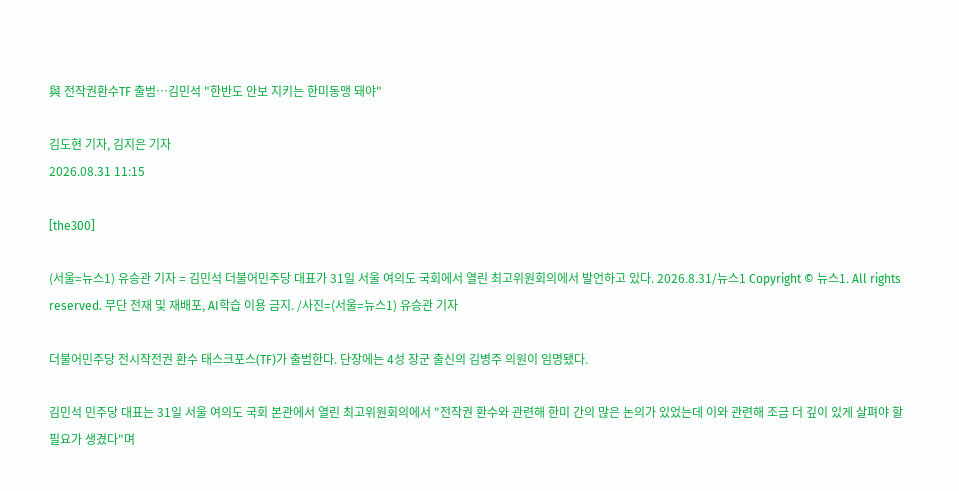與 전작권환수TF 출범…김민석 "한반도 안보 지키는 한미동맹 돼야"

김도현 기자, 김지은 기자
2026.08.31 11:15

[the300]

(서울=뉴스1) 유승관 기자 = 김민석 더불어민주당 대표가 31일 서울 여의도 국회에서 열린 최고위원회의에서 발언하고 있다. 2026.8.31/뉴스1 Copyright © 뉴스1. All rights reserved. 무단 전재 및 재배포, AI학습 이용 금지. /사진=(서울=뉴스1) 유승관 기자

더불어민주당 전시작전권 환수 태스크포스(TF)가 출범한다. 단장에는 4성 장군 출신의 김병주 의원이 임명됐다.

김민석 민주당 대표는 31일 서울 여의도 국회 본관에서 열린 최고위원회의에서 "전작권 환수와 관련해 한미 간의 많은 논의가 있었는데 이와 관련해 조금 더 깊이 있게 살펴야 할 필요가 생겼다"며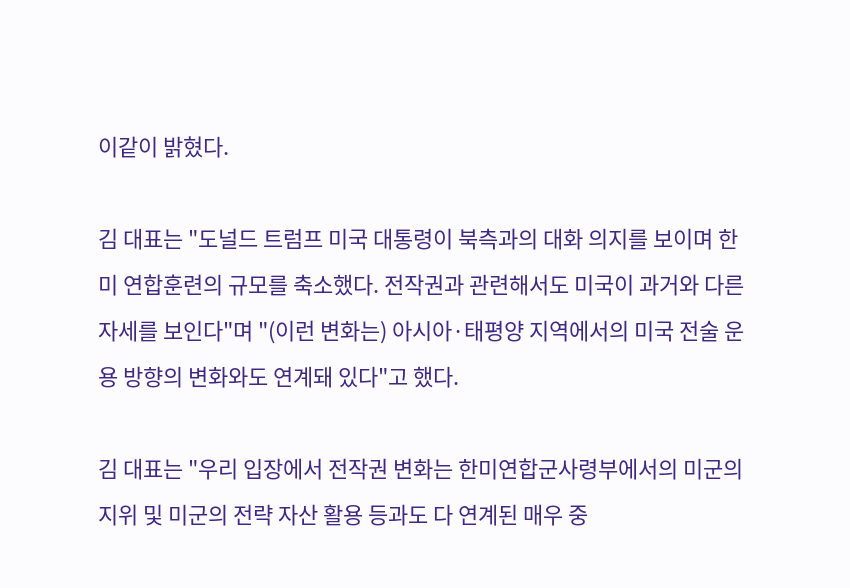이같이 밝혔다.

김 대표는 "도널드 트럼프 미국 대통령이 북측과의 대화 의지를 보이며 한미 연합훈련의 규모를 축소했다. 전작권과 관련해서도 미국이 과거와 다른 자세를 보인다"며 "(이런 변화는) 아시아·태평양 지역에서의 미국 전술 운용 방향의 변화와도 연계돼 있다"고 했다.

김 대표는 "우리 입장에서 전작권 변화는 한미연합군사령부에서의 미군의 지위 및 미군의 전략 자산 활용 등과도 다 연계된 매우 중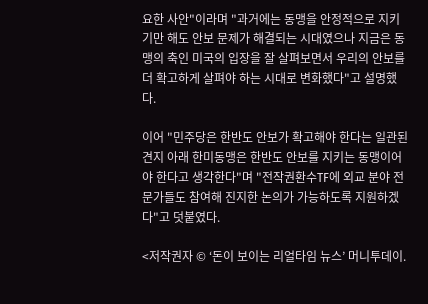요한 사안"이라며 "과거에는 동맹을 안정적으로 지키기만 해도 안보 문제가 해결되는 시대였으나 지금은 동맹의 축인 미국의 입장을 잘 살펴보면서 우리의 안보를 더 확고하게 살펴야 하는 시대로 변화했다"고 설명했다.

이어 "민주당은 한반도 안보가 확고해야 한다는 일관된 견지 아래 한미동맹은 한반도 안보를 지키는 동맹이어야 한다고 생각한다"며 "전작권환수TF에 외교 분야 전문가들도 참여해 진지한 논의가 가능하도록 지원하겠다"고 덧붙였다.

<저작권자 © ‘돈이 보이는 리얼타임 뉴스’ 머니투데이.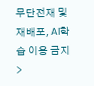무단전재 및 재배포, AI학습 이용 금지>